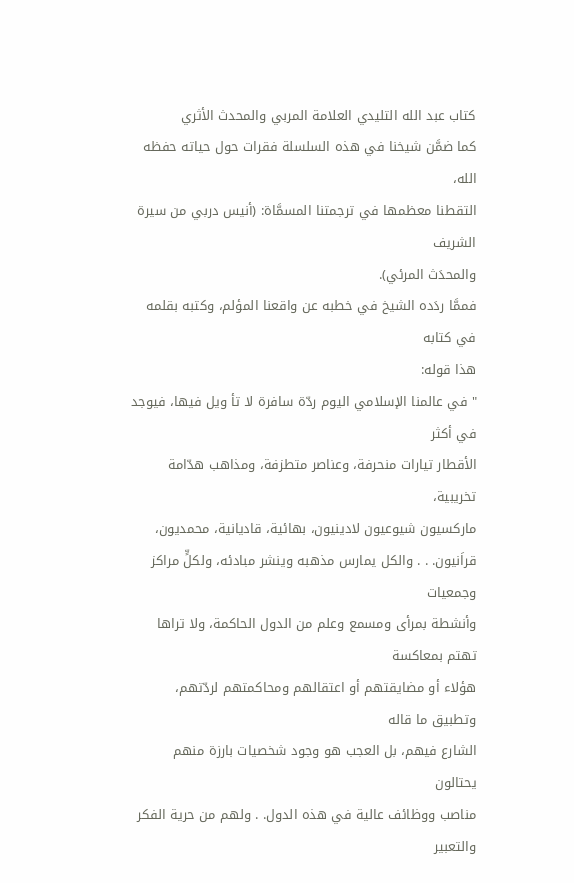كتاب عبد الله التليدي العلامة المربي والمحدث الأثري
كما ضمَّن شيخنا في هذه السلسلة فقرات حول حياته حفظه الله،
التقطنا معظمها في ترجمتنا المسمَّاة: (أنيس دربي من سيرة الشريف
والمحدَث المرئي).
فممَّا ردَده الشيخ في خطبه عن واقعنا المؤلم، وكتبه بقلمه في كتابه
هذا قوله:
" في عالمنا الإسلامي اليوم ردّة سافرة لا تأ ويل فيها، فيوجد في أكثر
الأقطار تيارات منحرفة، وعناصر متطزفة، ومذاهب هدّامة تخريبية،
ماركسيون شيوعيون لادينيون، بهائية، قاديانية، محمديون،
قراَنيون. . . والكل يمارس مذهبه وينشر مبادئه، ولكلٍّ مراكز وجمعيات
وأنشطة بمرأى ومسمع وعلم من الدول الحاكمة، ولا تراها تهتم بمعاكسة
هؤلاء أو مضايقتهم أو اعتقالهم ومحاكمتهم لردّتهم، وتطبيق ما قاله
الشارع فيهم، بل العجب هو وجود شخصيات بارزة منهم يحتالون
مناصب ووظائف عالية في هذه الدول. . ولهم من حرية الفكر والتعبير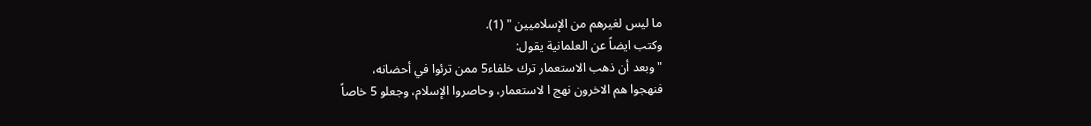ما ليس لغيرهم من الإسلاميين " (1).
وكتب ايضاً عن العلمانية يقول:
"وبعد أن ذهب الاستعمار ترك خلفاء5 ممن ترئوا في أحضانه،
فنهجوا هم الاخرون نهج ا لاستعمار، وحاصروا الإسلام، وجعلو 5 خاصاً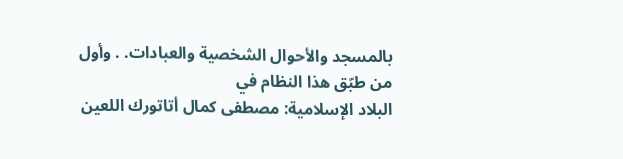بالمسجد والأحوال الشخصية والعبادات. . وأول من طبّق هذا النظام في
البلاد الإسلامية: مصطفى كمال أتاتورك اللعين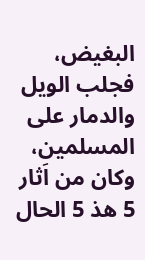البغيض، فجلب الويل
والدمار على المسلمين، وكان من اَثار 5 هذ 5 الحال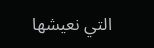التي نعيشها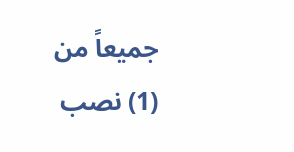جميعاً من
(1) نصب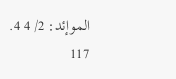الموإئد: 2/ 4 4.
117